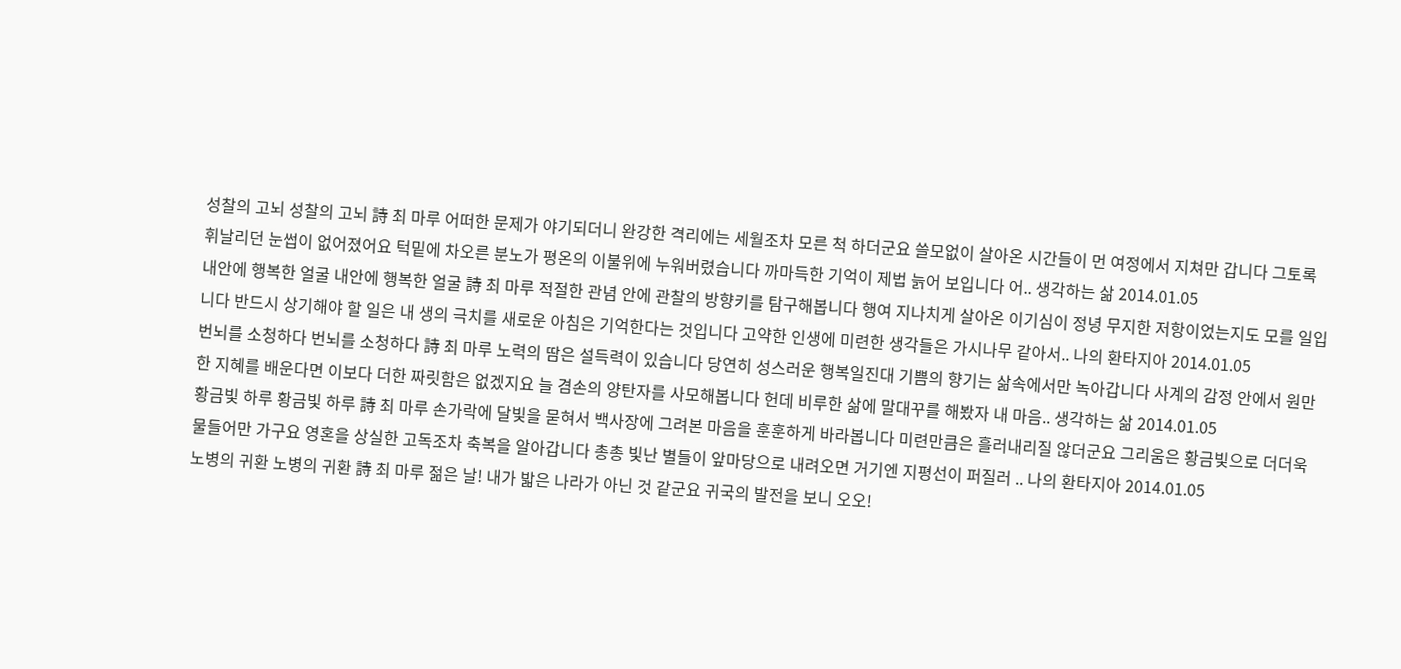성찰의 고뇌 성찰의 고뇌 詩 최 마루 어떠한 문제가 야기되더니 완강한 격리에는 세월조차 모른 척 하더군요 쓸모없이 살아온 시간들이 먼 여정에서 지쳐만 갑니다 그토록 휘날리던 눈썹이 없어졌어요 턱밑에 차오른 분노가 평온의 이불위에 누워버렸습니다 까마득한 기억이 제법 늙어 보입니다 어.. 생각하는 삶 2014.01.05
내안에 행복한 얼굴 내안에 행복한 얼굴 詩 최 마루 적절한 관념 안에 관찰의 방향키를 탐구해봅니다 행여 지나치게 살아온 이기심이 정녕 무지한 저항이었는지도 모를 일입니다 반드시 상기해야 할 일은 내 생의 극치를 새로운 아침은 기억한다는 것입니다 고약한 인생에 미련한 생각들은 가시나무 같아서.. 나의 환타지아 2014.01.05
번뇌를 소청하다 번뇌를 소청하다 詩 최 마루 노력의 땀은 설득력이 있습니다 당연히 성스러운 행복일진대 기쁨의 향기는 삶속에서만 녹아갑니다 사계의 감정 안에서 원만한 지혜를 배운다면 이보다 더한 짜릿함은 없겠지요 늘 겸손의 양탄자를 사모해봅니다 헌데 비루한 삶에 말대꾸를 해봤자 내 마음.. 생각하는 삶 2014.01.05
황금빛 하루 황금빛 하루 詩 최 마루 손가락에 달빛을 묻혀서 백사장에 그려본 마음을 훈훈하게 바라봅니다 미련만큼은 흘러내리질 않더군요 그리움은 황금빛으로 더더욱 물들어만 가구요 영혼을 상실한 고독조차 축복을 알아갑니다 총총 빛난 별들이 앞마당으로 내려오면 거기엔 지평선이 퍼질러 .. 나의 환타지아 2014.01.05
노병의 귀환 노병의 귀환 詩 최 마루 젊은 날! 내가 밟은 나라가 아닌 것 같군요 귀국의 발전을 보니 오오!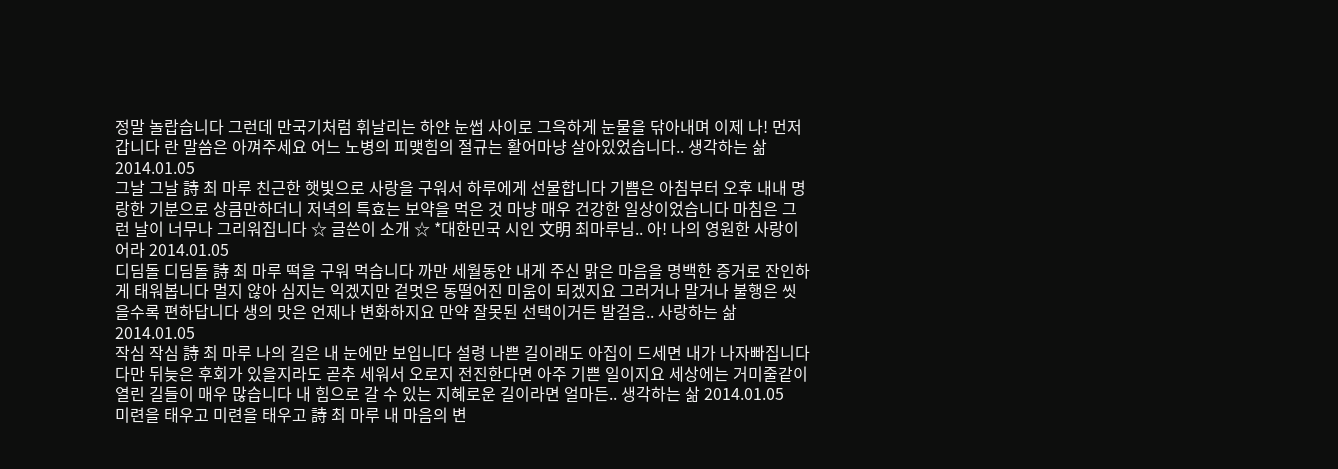정말 놀랍습니다 그런데 만국기처럼 휘날리는 하얀 눈썹 사이로 그윽하게 눈물을 닦아내며 이제 나! 먼저 갑니다 란 말씀은 아껴주세요 어느 노병의 피맺힘의 절규는 활어마냥 살아있었습니다.. 생각하는 삶 2014.01.05
그날 그날 詩 최 마루 친근한 햇빛으로 사랑을 구워서 하루에게 선물합니다 기쁨은 아침부터 오후 내내 명랑한 기분으로 상큼만하더니 저녁의 특효는 보약을 먹은 것 마냥 매우 건강한 일상이었습니다 마침은 그런 날이 너무나 그리워집니다 ☆ 글쓴이 소개 ☆ *대한민국 시인 文明 최마루님.. 아! 나의 영원한 사랑이어라 2014.01.05
디딤돌 디딤돌 詩 최 마루 떡을 구워 먹습니다 까만 세월동안 내게 주신 맑은 마음을 명백한 증거로 잔인하게 태워봅니다 멀지 않아 심지는 익겠지만 겉멋은 동떨어진 미움이 되겠지요 그러거나 말거나 불행은 씻을수록 편하답니다 생의 맛은 언제나 변화하지요 만약 잘못된 선택이거든 발걸음.. 사랑하는 삶 2014.01.05
작심 작심 詩 최 마루 나의 길은 내 눈에만 보입니다 설령 나쁜 길이래도 아집이 드세면 내가 나자빠집니다 다만 뒤늦은 후회가 있을지라도 곧추 세워서 오로지 전진한다면 아주 기쁜 일이지요 세상에는 거미줄같이 열린 길들이 매우 많습니다 내 힘으로 갈 수 있는 지혜로운 길이라면 얼마든.. 생각하는 삶 2014.01.05
미련을 태우고 미련을 태우고 詩 최 마루 내 마음의 변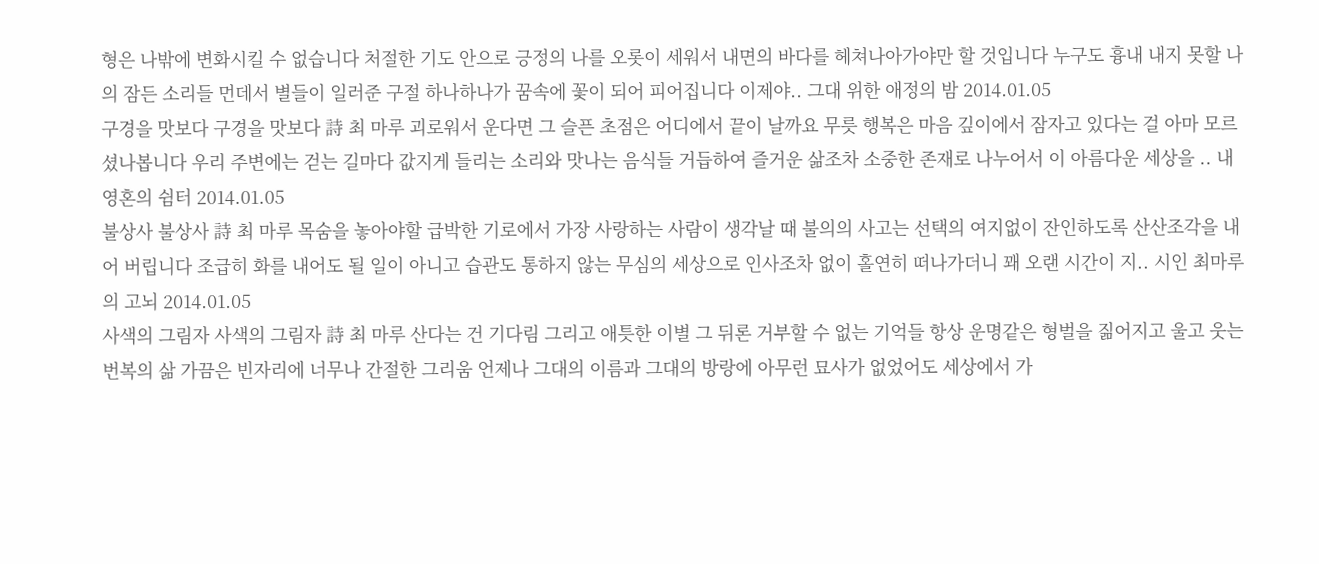형은 나밖에 변화시킬 수 없습니다 처절한 기도 안으로 긍정의 나를 오롯이 세워서 내면의 바다를 헤쳐나아가야만 할 것입니다 누구도 흉내 내지 못할 나의 잠든 소리들 먼데서 별들이 일러준 구절 하나하나가 꿈속에 꽃이 되어 피어집니다 이제야.. 그대 위한 애정의 밤 2014.01.05
구경을 맛보다 구경을 맛보다 詩 최 마루 괴로워서 운다면 그 슬픈 초점은 어디에서 끝이 날까요 무릇 행복은 마음 깊이에서 잠자고 있다는 걸 아마 모르셨나봅니다 우리 주변에는 걷는 길마다 값지게 들리는 소리와 맛나는 음식들 거듭하여 즐거운 삶조차 소중한 존재로 나누어서 이 아름다운 세상을 .. 내 영혼의 쉼터 2014.01.05
불상사 불상사 詩 최 마루 목숨을 놓아야할 급박한 기로에서 가장 사랑하는 사람이 생각날 때 불의의 사고는 선택의 여지없이 잔인하도록 산산조각을 내어 버립니다 조급히 화를 내어도 될 일이 아니고 습관도 통하지 않는 무심의 세상으로 인사조차 없이 홀연히 떠나가더니 꽤 오랜 시간이 지.. 시인 최마루의 고뇌 2014.01.05
사색의 그림자 사색의 그림자 詩 최 마루 산다는 건 기다림 그리고 애틋한 이별 그 뒤론 거부할 수 없는 기억들 항상 운명같은 형벌을 짊어지고 울고 웃는 번복의 삶 가끔은 빈자리에 너무나 간절한 그리움 언제나 그대의 이름과 그대의 방랑에 아무런 묘사가 없었어도 세상에서 가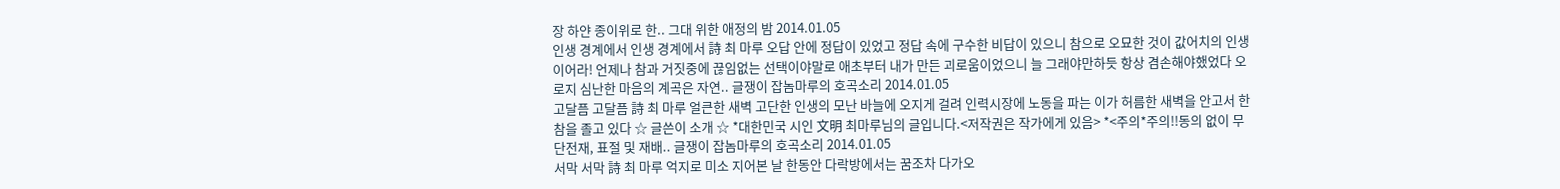장 하얀 종이위로 한.. 그대 위한 애정의 밤 2014.01.05
인생 경계에서 인생 경계에서 詩 최 마루 오답 안에 정답이 있었고 정답 속에 구수한 비답이 있으니 참으로 오묘한 것이 값어치의 인생이어라! 언제나 참과 거짓중에 끊임없는 선택이야말로 애초부터 내가 만든 괴로움이었으니 늘 그래야만하듯 항상 겸손해야했었다 오로지 심난한 마음의 계곡은 자연.. 글쟁이 잡놈마루의 호곡소리 2014.01.05
고달픔 고달픔 詩 최 마루 얼큰한 새벽 고단한 인생의 모난 바늘에 오지게 걸려 인력시장에 노동을 파는 이가 허름한 새벽을 안고서 한참을 졸고 있다 ☆ 글쓴이 소개 ☆ *대한민국 시인 文明 최마루님의 글입니다.<저작권은 작가에게 있음> *<주의*주의!!동의 없이 무단전재, 표절 및 재배.. 글쟁이 잡놈마루의 호곡소리 2014.01.05
서막 서막 詩 최 마루 억지로 미소 지어본 날 한동안 다락방에서는 꿈조차 다가오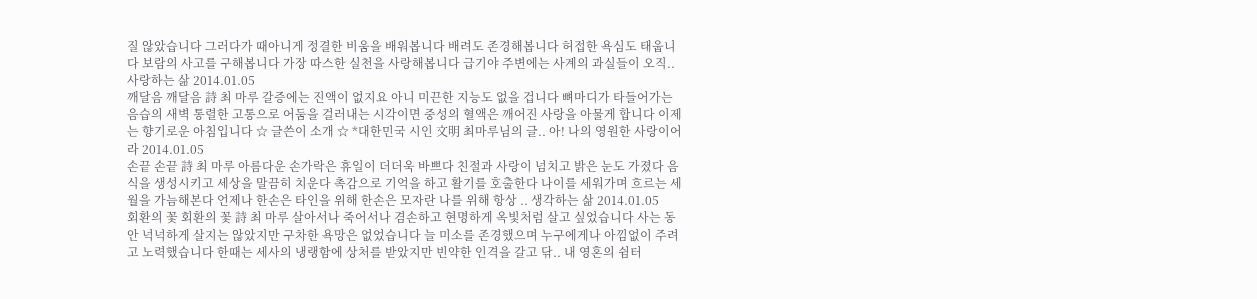질 않았습니다 그러다가 때아니게 정결한 비움을 배워봅니다 배려도 존경해봅니다 허접한 욕심도 태웁니다 보람의 사고를 구해봅니다 가장 따스한 실천을 사랑해봅니다 급기야 주변에는 사계의 과실들이 오직.. 사랑하는 삶 2014.01.05
깨달음 깨달음 詩 최 마루 갈증에는 진액이 없지요 아니 미끈한 지능도 없을 겁니다 뼈마디가 타들어가는 음습의 새벽 통렬한 고통으로 어둠을 걸러내는 시각이면 중성의 혈액은 깨어진 사랑을 아물게 합니다 이제는 향기로운 아침입니다 ☆ 글쓴이 소개 ☆ *대한민국 시인 文明 최마루님의 글.. 아! 나의 영원한 사랑이어라 2014.01.05
손끝 손끝 詩 최 마루 아름다운 손가락은 휴일이 더더욱 바쁘다 친절과 사랑이 넘치고 밝은 눈도 가졌다 음식을 생성시키고 세상을 말끔히 치운다 촉감으로 기억을 하고 활기를 호출한다 나이를 세워가며 흐르는 세월을 가늠해본다 언제나 한손은 타인을 위해 한손은 모자란 나를 위해 항상 .. 생각하는 삶 2014.01.05
회환의 꽃 회환의 꽃 詩 최 마루 살아서나 죽어서나 겸손하고 현명하게 옥빛처럼 살고 싶었습니다 사는 동안 넉넉하게 살지는 않았지만 구차한 욕망은 없었습니다 늘 미소를 존경했으며 누구에게나 아낌없이 주려고 노력했습니다 한때는 세사의 냉랭함에 상처를 받았지만 빈약한 인격을 갈고 닦.. 내 영혼의 쉼터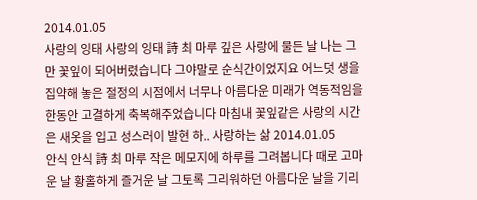2014.01.05
사랑의 잉태 사랑의 잉태 詩 최 마루 깊은 사랑에 물든 날 나는 그만 꽃잎이 되어버렸습니다 그야말로 순식간이었지요 어느덧 생을 집약해 놓은 절정의 시점에서 너무나 아름다운 미래가 역동적임을 한동안 고결하게 축복해주었습니다 마침내 꽃잎같은 사랑의 시간은 새옷을 입고 성스러이 발현 하.. 사랑하는 삶 2014.01.05
안식 안식 詩 최 마루 작은 메모지에 하루를 그려봅니다 때로 고마운 날 황홀하게 즐거운 날 그토록 그리워하던 아름다운 날을 기리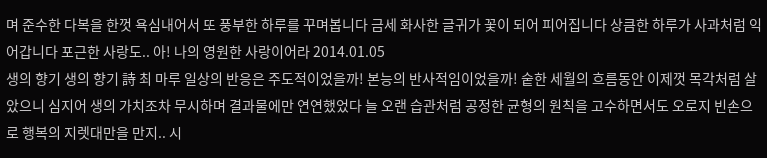며 준수한 다복을 한껏 욕심내어서 또 풍부한 하루를 꾸며봅니다 금세 화사한 글귀가 꽃이 되어 피어집니다 상큼한 하루가 사과처럼 익어갑니다 포근한 사랑도.. 아! 나의 영원한 사랑이어라 2014.01.05
생의 향기 생의 향기 詩 최 마루 일상의 반응은 주도적이었을까! 본능의 반사적임이었을까! 숱한 세월의 흐름동안 이제껏 목각처럼 살았으니 심지어 생의 가치조차 무시하며 결과물에만 연연했었다 늘 오랜 습관처럼 공정한 균형의 원칙을 고수하면서도 오로지 빈손으로 행복의 지렛대만을 만지.. 시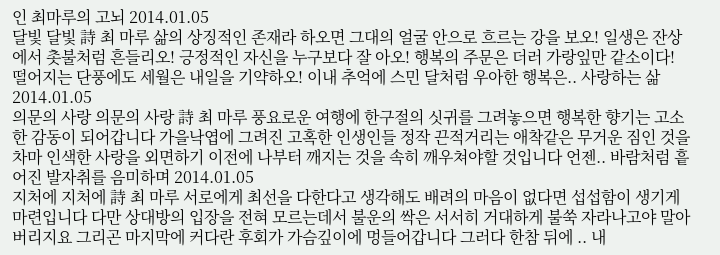인 최마루의 고뇌 2014.01.05
달빛 달빛 詩 최 마루 삶의 상징적인 존재라 하오면 그대의 얼굴 안으로 흐르는 강을 보오! 일생은 잔상에서 촛불처럼 흔들리오! 긍정적인 자신을 누구보다 잘 아오! 행복의 주문은 더러 가랑잎만 같소이다! 떨어지는 단풍에도 세월은 내일을 기약하오! 이내 추억에 스민 달처럼 우아한 행복은.. 사랑하는 삶 2014.01.05
의문의 사랑 의문의 사랑 詩 최 마루 풍요로운 여행에 한구절의 싯귀를 그려놓으면 행복한 향기는 고소한 감동이 되어갑니다 가을낙엽에 그려진 고혹한 인생인들 정작 끈적거리는 애착같은 무거운 짐인 것을 차마 인색한 사랑을 외면하기 이전에 나부터 깨지는 것을 속히 깨우쳐야할 것입니다 언젠.. 바람처럼 흩어진 발자취를 음미하며 2014.01.05
지처에 지처에 詩 최 마루 서로에게 최선을 다한다고 생각해도 배려의 마음이 없다면 섭섭함이 생기게 마련입니다 다만 상대방의 입장을 전혀 모르는데서 불운의 싹은 서서히 거대하게 불쑥 자라나고야 말아버리지요 그리곤 마지막에 커다란 후회가 가슴깊이에 멍들어갑니다 그러다 한참 뒤에 .. 내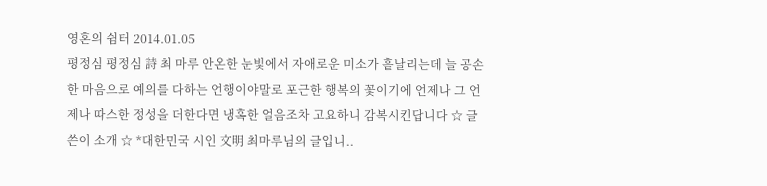영혼의 쉼터 2014.01.05
평정심 평정심 詩 최 마루 안온한 눈빛에서 자애로운 미소가 흩날리는데 늘 공손한 마음으로 예의를 다하는 언행이야말로 포근한 행복의 꽃이기에 언제나 그 언제나 따스한 정성을 더한다면 냉혹한 얼음조차 고요하니 감복시킨답니다 ☆ 글쓴이 소개 ☆ *대한민국 시인 文明 최마루님의 글입니..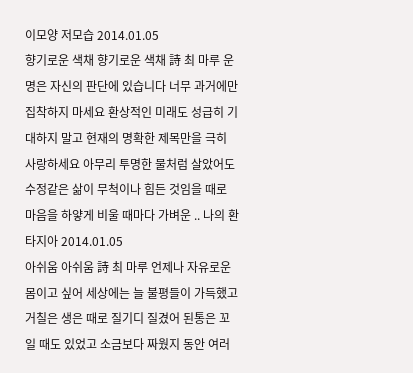이모양 저모습 2014.01.05
향기로운 색채 향기로운 색채 詩 최 마루 운명은 자신의 판단에 있습니다 너무 과거에만 집착하지 마세요 환상적인 미래도 성급히 기대하지 말고 현재의 명확한 제목만을 극히 사랑하세요 아무리 투명한 물처럼 살았어도 수정같은 삶이 무척이나 힘든 것임을 때로 마음을 하얗게 비울 때마다 가벼운 .. 나의 환타지아 2014.01.05
아쉬움 아쉬움 詩 최 마루 언제나 자유로운 몸이고 싶어 세상에는 늘 불평들이 가득했고 거칠은 생은 때로 질기디 질겼어 된통은 꼬일 때도 있었고 소금보다 짜웠지 동안 여러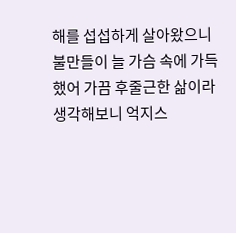해를 섭섭하게 살아왔으니 불만들이 늘 가슴 속에 가득 했어 가끔 후줄근한 삶이라 생각해보니 억지스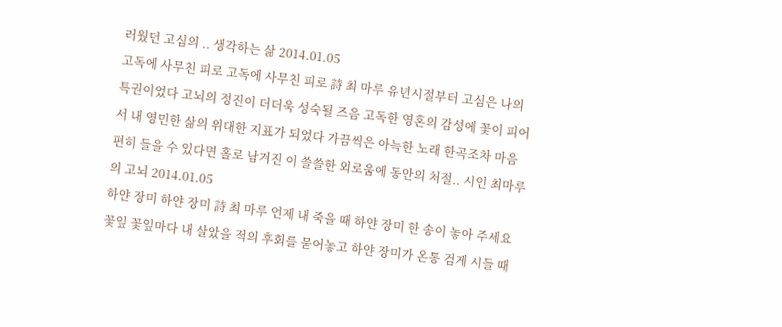러웠던 고심의 .. 생각하는 삶 2014.01.05
고독에 사무친 피로 고독에 사무친 피로 詩 최 마루 유년시절부터 고심은 나의 특권이었다 고뇌의 정진이 더더욱 성숙될 즈음 고독한 영혼의 감성에 꽃이 피어서 내 영민한 삶의 위대한 지표가 되었다 가끔씩은 아늑한 노래 한곡조차 마음 편히 들을 수 있다면 홀로 남겨진 이 쓸쓸한 외로움에 동안의 처절.. 시인 최마루의 고뇌 2014.01.05
하얀 장미 하얀 장미 詩 최 마루 언제 내 죽을 때 하얀 장미 한 송이 놓아 주세요 꽃잎 꽃잎마다 내 살았을 적의 후회를 묻어놓고 하얀 장미가 온통 검게 시들 때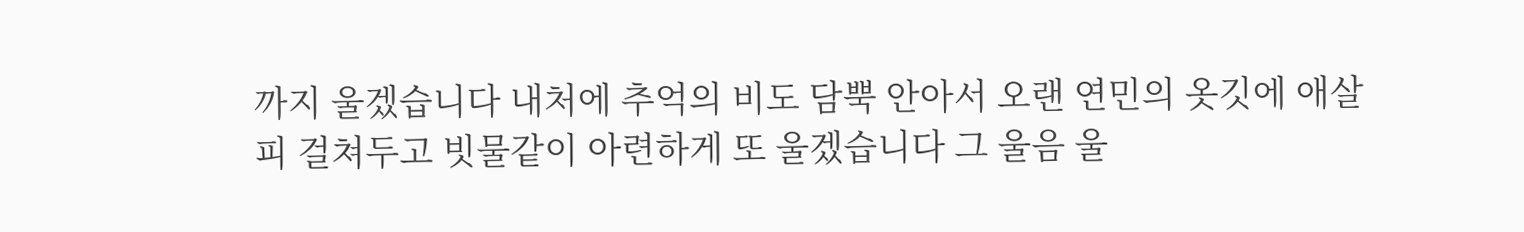까지 울겠습니다 내처에 추억의 비도 담뿍 안아서 오랜 연민의 옷깃에 애살피 걸쳐두고 빗물같이 아련하게 또 울겠습니다 그 울음 울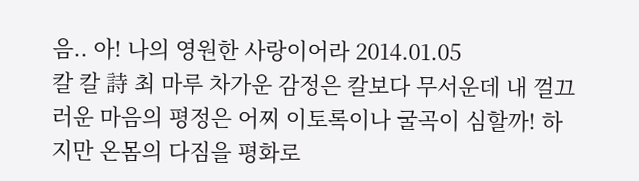음.. 아! 나의 영원한 사랑이어라 2014.01.05
칼 칼 詩 최 마루 차가운 감정은 칼보다 무서운데 내 껄끄러운 마음의 평정은 어찌 이토록이나 굴곡이 심할까! 하지만 온몸의 다짐을 평화로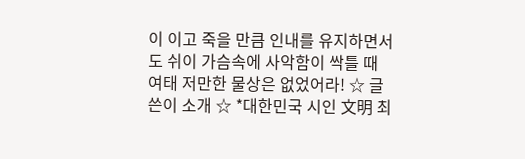이 이고 죽을 만큼 인내를 유지하면서도 쉬이 가슴속에 사악함이 싹틀 때 여태 저만한 물상은 없었어라! ☆ 글쓴이 소개 ☆ *대한민국 시인 文明 최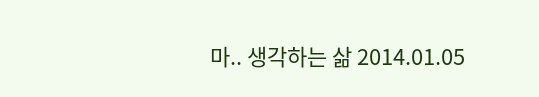마.. 생각하는 삶 2014.01.05